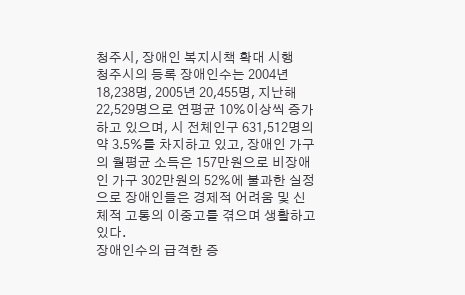청주시, 장애인 복지시책 확대 시행
청주시의 등록 장애인수는 2004년 18,238명, 2005년 20,455명, 지난해 22,529명으로 연평균 10%이상씩 증가하고 있으며, 시 전체인구 631,512명의 약 3.5%를 차지하고 있고, 장애인 가구의 월평균 소득은 157만원으로 비장애인 가구 302만원의 52%에 불과한 실정으로 장애인들은 경제적 어려움 및 신체적 고통의 이중고를 겪으며 생활하고 있다.
장애인수의 급격한 증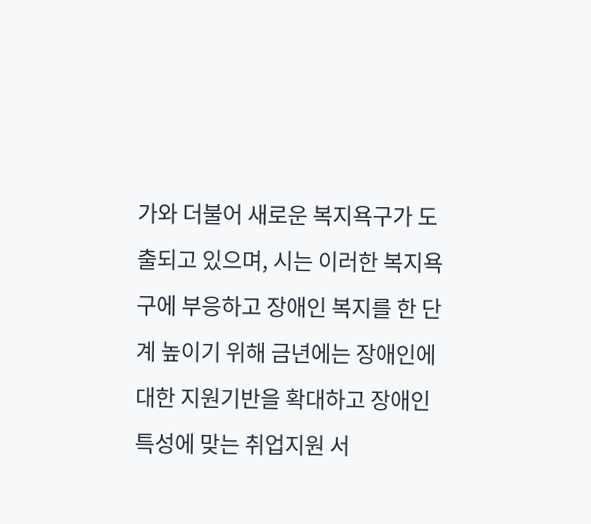가와 더불어 새로운 복지욕구가 도출되고 있으며, 시는 이러한 복지욕구에 부응하고 장애인 복지를 한 단계 높이기 위해 금년에는 장애인에 대한 지원기반을 확대하고 장애인 특성에 맞는 취업지원 서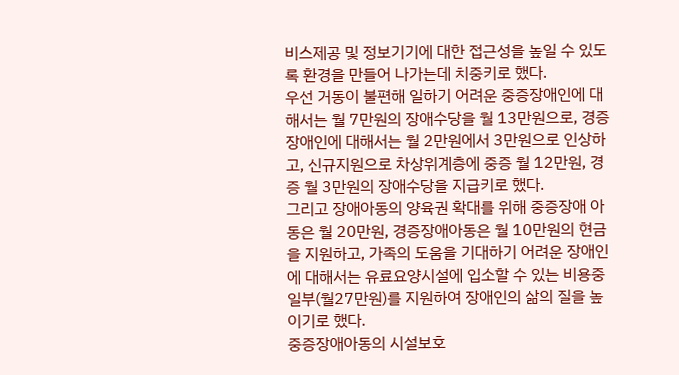비스제공 및 정보기기에 대한 접근성을 높일 수 있도록 환경을 만들어 나가는데 치중키로 했다.
우선 거동이 불편해 일하기 어려운 중증장애인에 대해서는 월 7만원의 장애수당을 월 13만원으로, 경증장애인에 대해서는 월 2만원에서 3만원으로 인상하고, 신규지원으로 차상위계층에 중증 월 12만원, 경증 월 3만원의 장애수당을 지급키로 했다.
그리고 장애아동의 양육권 확대를 위해 중증장애 아동은 월 20만원, 경증장애아동은 월 10만원의 현금을 지원하고, 가족의 도움을 기대하기 어려운 장애인에 대해서는 유료요양시설에 입소할 수 있는 비용중 일부(월27만원)를 지원하여 장애인의 삶의 질을 높이기로 했다.
중증장애아동의 시설보호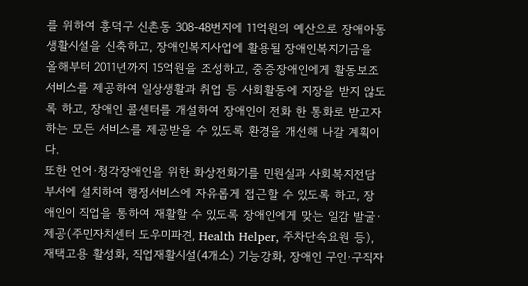를 위하여 흥덕구 신촌동 308-48번지에 11억원의 예산으로 장애아동 생활시설을 신축하고, 장애인복지사업에 활용될 장애인복지기금을 올해부터 2011년까지 15억원을 조성하고, 중증장애인에게 활동보조 서비스를 제공하여 일상생활과 취업 등 사회활동에 지장을 받지 않도록 하고, 장애인 콜센터를 개설하여 장애인이 전화 한 통화로 받고자하는 모든 서비스를 제공받을 수 있도록 환경을 개선해 나갈 계획이다.
또한 언어·청각장애인을 위한 화상전화기를 민원실과 사회복지전담부서에 설치하여 행정서비스에 자유롭게 접근할 수 있도록 하고, 장애인이 직업을 통하여 재활할 수 있도록 장애인에게 맞는 일감 발굴·제공(주민자치센터 도우미파견, Health Helper, 주차단속요원 등), 재택고용 활성화, 직업재활시설(4개소) 기능강화, 장애인 구인·구직자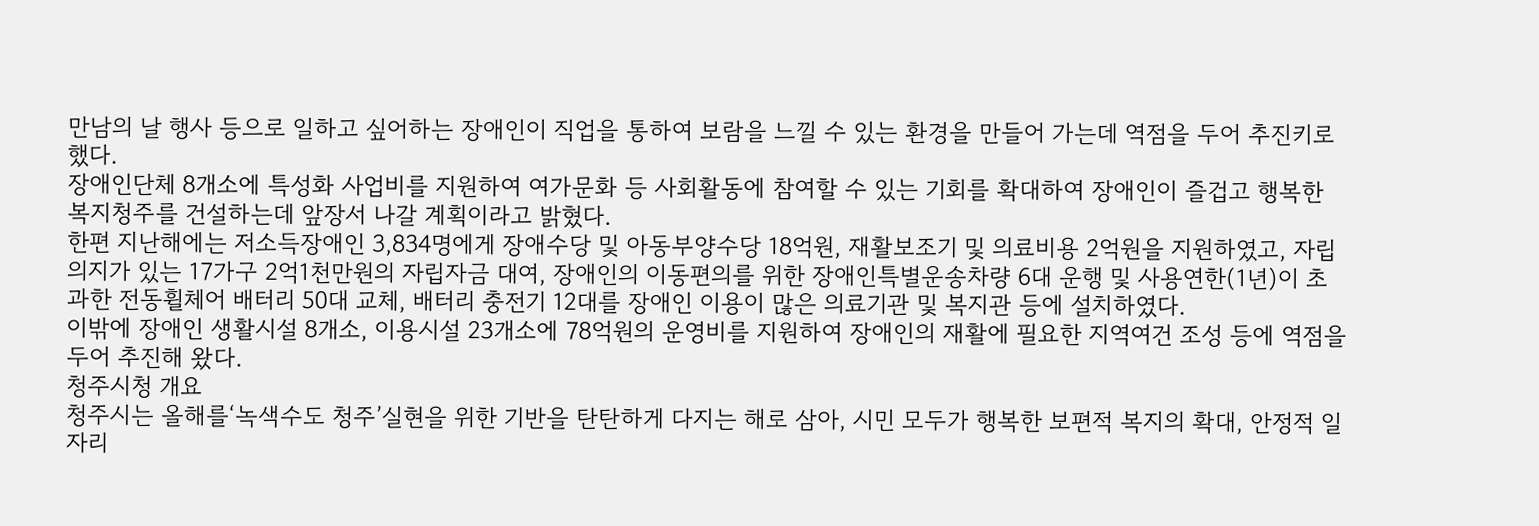만남의 날 행사 등으로 일하고 싶어하는 장애인이 직업을 통하여 보람을 느낄 수 있는 환경을 만들어 가는데 역점을 두어 추진키로 했다.
장애인단체 8개소에 특성화 사업비를 지원하여 여가문화 등 사회활동에 참여할 수 있는 기회를 확대하여 장애인이 즐겁고 행복한 복지청주를 건설하는데 앞장서 나갈 계획이라고 밝혔다.
한편 지난해에는 저소득장애인 3,834명에게 장애수당 및 아동부양수당 18억원, 재활보조기 및 의료비용 2억원을 지원하였고, 자립의지가 있는 17가구 2억1천만원의 자립자금 대여, 장애인의 이동편의를 위한 장애인특별운송차량 6대 운행 및 사용연한(1년)이 초과한 전동휠체어 배터리 50대 교체, 배터리 충전기 12대를 장애인 이용이 많은 의료기관 및 복지관 등에 설치하였다.
이밖에 장애인 생활시설 8개소, 이용시설 23개소에 78억원의 운영비를 지원하여 장애인의 재활에 필요한 지역여건 조성 등에 역점을 두어 추진해 왔다.
청주시청 개요
청주시는 올해를‘녹색수도 청주’실현을 위한 기반을 탄탄하게 다지는 해로 삼아, 시민 모두가 행복한 보편적 복지의 확대, 안정적 일자리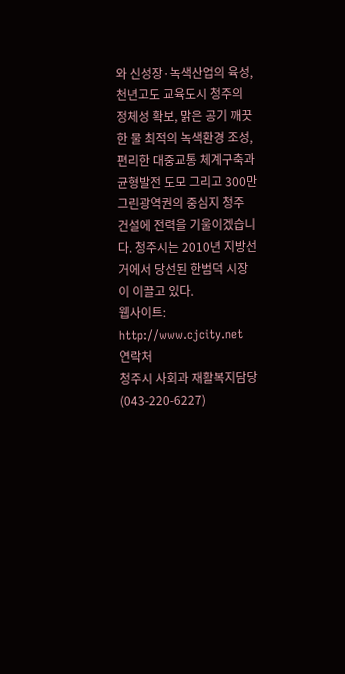와 신성장·녹색산업의 육성, 천년고도 교육도시 청주의 정체성 확보, 맑은 공기 깨끗한 물 최적의 녹색환경 조성, 편리한 대중교통 체계구축과 균형발전 도모 그리고 300만 그린광역권의 중심지 청주 건설에 전력을 기울이겠습니다. 청주시는 2010년 지방선거에서 당선된 한범덕 시장이 이끌고 있다.
웹사이트: http://www.cjcity.net
연락처
청주시 사회과 재활복지담당(043-220-6227)